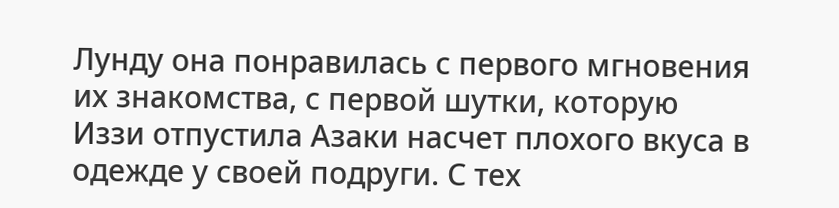Лунду она понравилась с первого мгновения их знакомства, с первой шутки, которую Иззи отпустила Азаки насчет плохого вкуса в одежде у своей подруги. С тех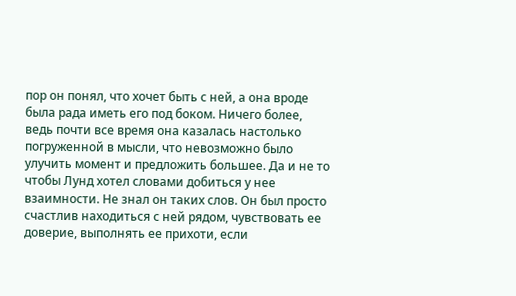пор он понял, что хочет быть с ней, а она вроде была рада иметь его под боком. Ничего более, ведь почти все время она казалась настолько погруженной в мысли, что невозможно было улучить момент и предложить большее. Да и не то чтобы Лунд хотел словами добиться у нее взаимности. Не знал он таких слов. Он был просто счастлив находиться с ней рядом, чувствовать ее доверие, выполнять ее прихоти, если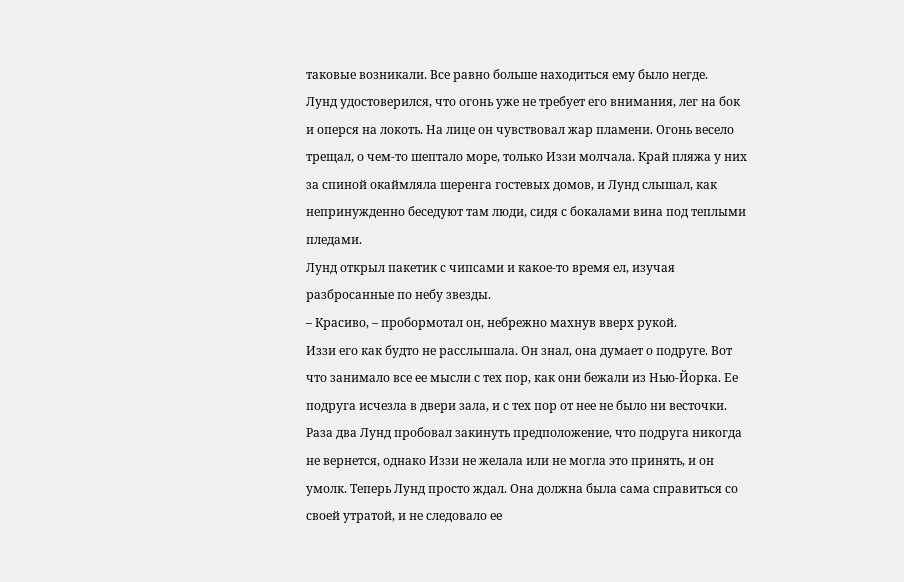таковые возникали. Все равно больше находиться ему было негде.
Лунд удостоверился, что огонь уже не требует его внимания, лег на бок и оперся на локоть. На лице он чувствовал жар пламени. Огонь весело трещал, о чем-то шептало море, только Иззи молчала. Край пляжа у них за спиной окаймляла шеренга гостевых домов, и Лунд слышал, как непринужденно беседуют там люди, сидя с бокалами вина под теплыми пледами.
Лунд открыл пакетик с чипсами и какое-то время ел, изучая разбросанные по небу звезды.
– Красиво, – пробормотал он, небрежно махнув вверх рукой.
Иззи его как будто не расслышала. Он знал, она думает о подруге. Вот что занимало все ее мысли с тех пор, как они бежали из Нью-Йорка. Ее подруга исчезла в двери зала, и с тех пор от нее не было ни весточки. Раза два Лунд пробовал закинуть предположение, что подруга никогда не вернется, однако Иззи не желала или не могла это принять, и он умолк. Теперь Лунд просто ждал. Она должна была сама справиться со своей утратой, и не следовало ее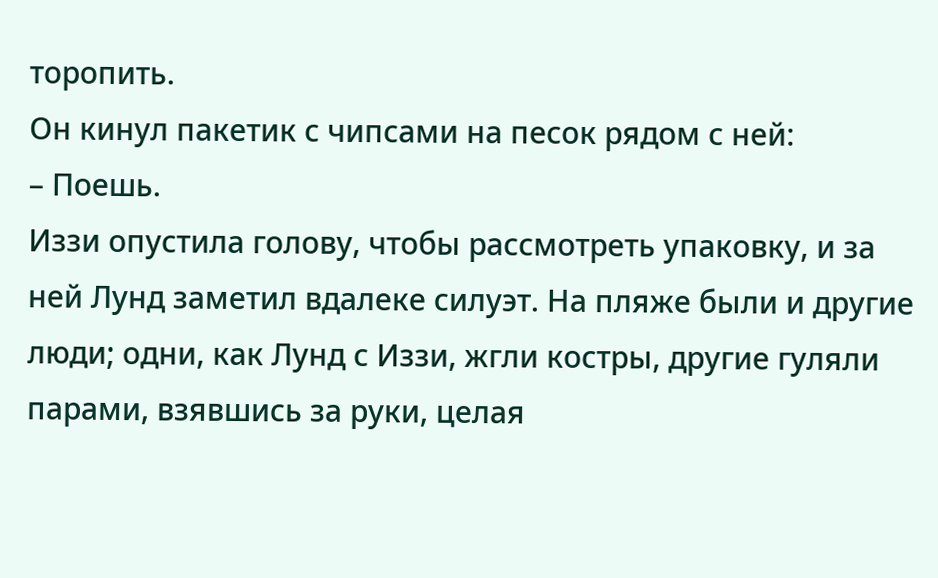торопить.
Он кинул пакетик с чипсами на песок рядом с ней:
– Поешь.
Иззи опустила голову, чтобы рассмотреть упаковку, и за ней Лунд заметил вдалеке силуэт. На пляже были и другие люди; одни, как Лунд с Иззи, жгли костры, другие гуляли парами, взявшись за руки, целая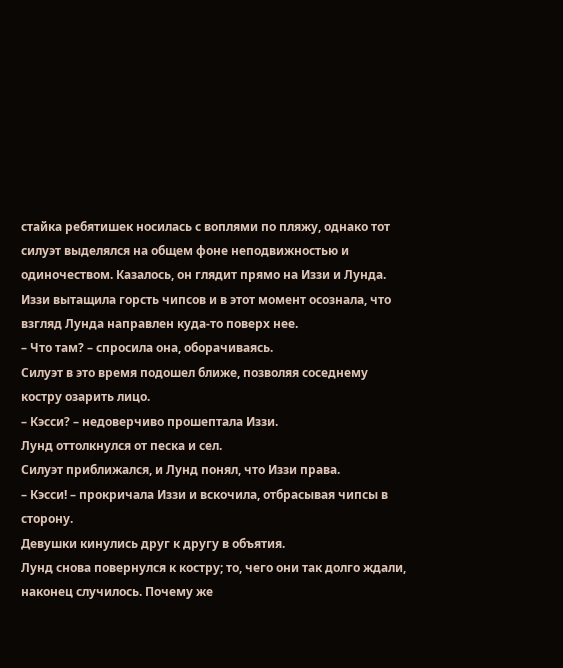стайка ребятишек носилась с воплями по пляжу, однако тот силуэт выделялся на общем фоне неподвижностью и одиночеством. Казалось, он глядит прямо на Иззи и Лунда.
Иззи вытащила горсть чипсов и в этот момент осознала, что взгляд Лунда направлен куда-то поверх нее.
– Что там? – спросила она, оборачиваясь.
Силуэт в это время подошел ближе, позволяя соседнему костру озарить лицо.
– Кэсси? – недоверчиво прошептала Иззи.
Лунд оттолкнулся от песка и сел.
Силуэт приближался, и Лунд понял, что Иззи права.
– Кэсси! – прокричала Иззи и вскочила, отбрасывая чипсы в сторону.
Девушки кинулись друг к другу в объятия.
Лунд снова повернулся к костру; то, чего они так долго ждали, наконец случилось. Почему же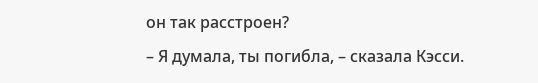он так расстроен?
– Я думала, ты погибла, – сказала Кэсси.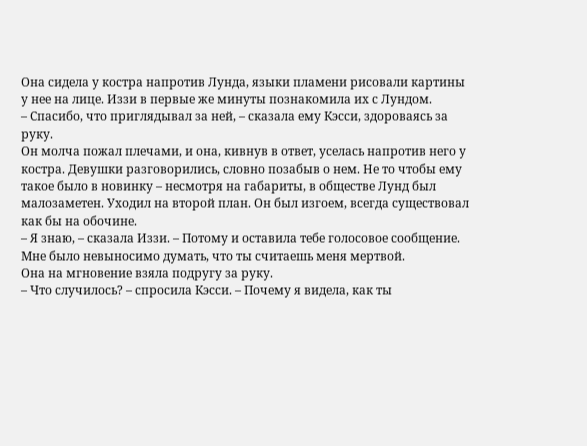Она сидела у костра напротив Лунда, языки пламени рисовали картины у нее на лице. Иззи в первые же минуты познакомила их с Лундом.
– Спасибо, что приглядывал за ней, – сказала ему Кэсси, здороваясь за руку.
Он молча пожал плечами, и она, кивнув в ответ, уселась напротив него у костра. Девушки разговорились, словно позабыв о нем. Не то чтобы ему такое было в новинку – несмотря на габариты, в обществе Лунд был малозаметен. Уходил на второй план. Он был изгоем, всегда существовал как бы на обочине.
– Я знаю, – сказала Иззи. – Потому и оставила тебе голосовое сообщение. Мне было невыносимо думать, что ты считаешь меня мертвой.
Она на мгновение взяла подругу за руку.
– Что случилось? – спросила Кэсси. – Почему я видела, как ты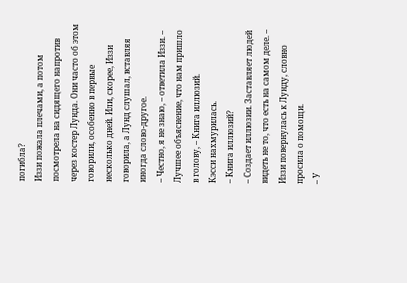погибла?
Иззи пожала плечами, а потом посмотрела на сидящего напротив через костер Лунда. Они часто об этом говорили, особенно в первые несколько дней. Или, скорее, Иззи говорила, а Лунд слушал, вставляя иногда слово-другое.
– Честно, я не знаю, – ответила Иззи. – Лучшее объяснение, что нам пришло в голову, – Книга иллюзий.
Кэсси нахмурилась.
– Книга иллюзий?
– Создает иллюзии. Заставляет людей видеть не то, что есть на самом деле. – Иззи повернулась к Лунду, словно просила о помощи.
– У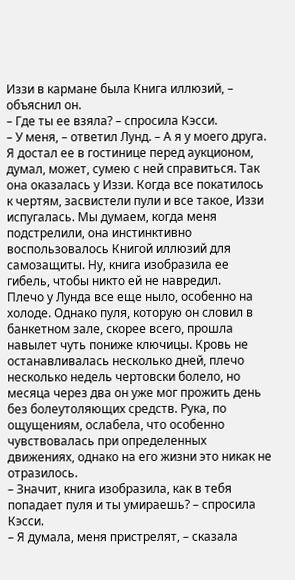Иззи в кармане была Книга иллюзий, – объяснил он.
– Где ты ее взяла? – спросила Кэсси.
– У меня, – ответил Лунд. – А я у моего друга. Я достал ее в гостинице перед аукционом, думал, может, сумею с ней справиться. Так она оказалась у Иззи. Когда все покатилось к чертям, засвистели пули и все такое, Иззи испугалась. Мы думаем, когда меня подстрелили, она инстинктивно воспользовалось Книгой иллюзий для самозащиты. Ну, книга изобразила ее гибель, чтобы никто ей не навредил.
Плечо у Лунда все еще ныло, особенно на холоде. Однако пуля, которую он словил в банкетном зале, скорее всего, прошла навылет чуть пониже ключицы. Кровь не останавливалась несколько дней, плечо несколько недель чертовски болело, но месяца через два он уже мог прожить день без болеутоляющих средств. Рука, по ощущениям, ослабела, что особенно чувствовалась при определенных движениях, однако на его жизни это никак не отразилось.
– Значит, книга изобразила, как в тебя попадает пуля и ты умираешь? – спросила Кэсси.
– Я думала, меня пристрелят, – сказала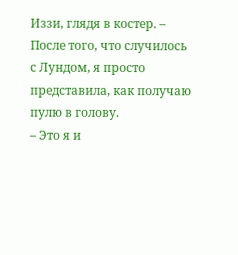Иззи, глядя в костер. – После того, что случилось с Лундом, я просто представила, как получаю пулю в голову.
– Это я и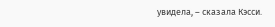увидела, – сказала Кэсси.